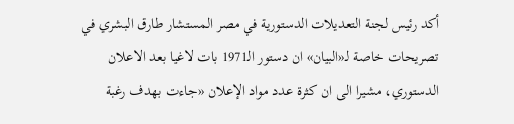أكد رئيس لجنة التعديلات الدستورية في مصر المستشار طارق البشري في تصريحات خاصة لـ«البيان» ان دستور الـ1971 بات لاغيا بعد الاعلان الدستوري، مشيرا الى ان كثرة عدد مواد الإعلان «جاءت بهدف رغبة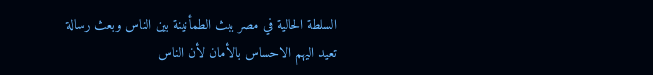السلطة الحالية في مصر ببث الطمأنينة بين الناس وبعث رسالة تعيد اليهم الاحساس بالأمان لأن الناس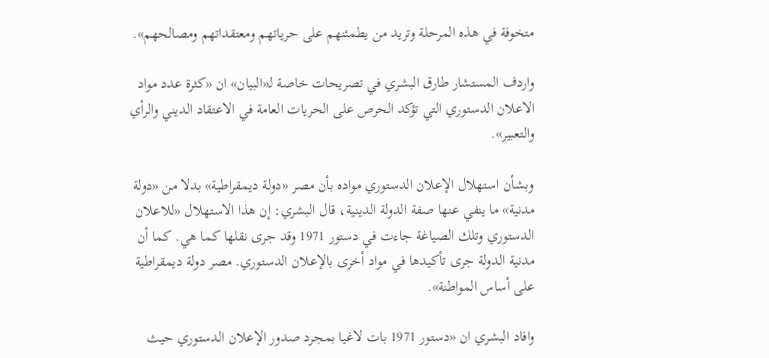متخوفة في هذه المرحلة وتريد من يطمئنهم على حرياتهم ومعتقداتهم ومصالحهم».

واردف المستشار طارق البشري في تصريحات خاصة لـ«البيان» ان «كثرة عدد مواد الاعلان الدستوري التي تؤكد الحرص على الحريات العامة في الاعتقاد الديني والرأي والتعبير».

وبشأن استهلال الإعلان الدستوري مواده بأن مصر «دولة ديمقراطية» بدلا من «دولة مدنية» ما ينفي عنها صفة الدولة الدينية، قال البشري: إن هذا الاستهلال «للاعلان الدستوري وتلك الصياغة جاءت في دستور 1971 وقد جرى نقلها كما هي. كما أن مدنية الدولة جرى تأكيدها في مواد أخرى بالإعلان الدستوري. مصر دولة ديمقراطية على أساس المواطنة».

وافاد البشري ان «دستور 1971 بات لاغيا بمجرد صدور الإعلان الدستوري حيث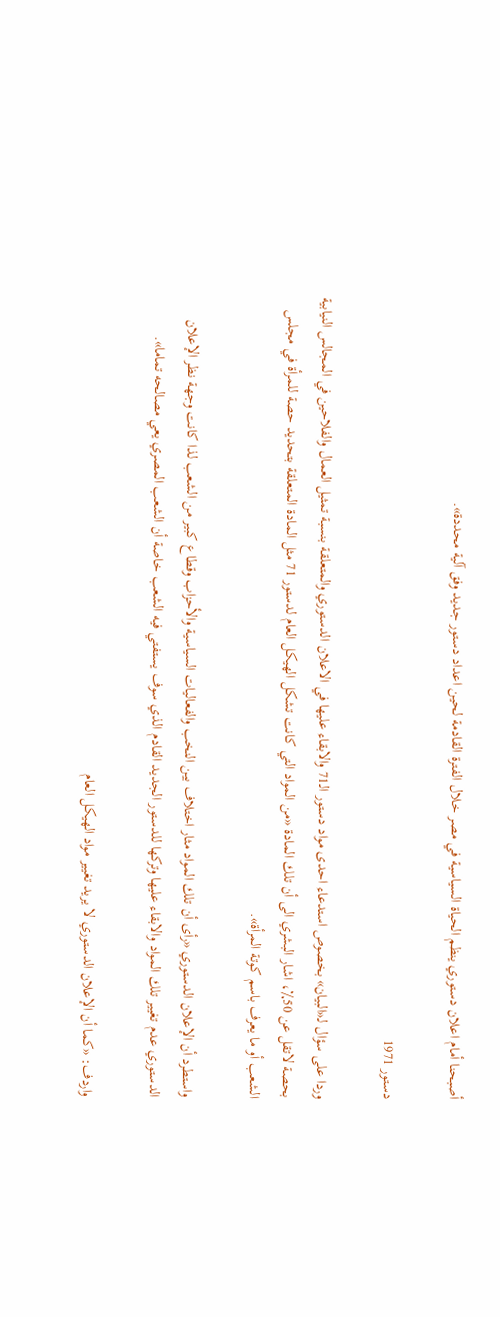أصبحنا أمام اعلان دستوري ينظم الحياة السياسية في مصر خلال الفترة القادمة لحين اعداد دستور جديد وفق آلية محددة».

دستور 1971

وردا على سؤال لـ«البيان» بخصوص استدعاء احدى مواد دستور الـ71 والابقاء عليها في الاعلان الدستوري والمتعلقة بنسبة تمثيل العمال والفلاحين في المجالس النيابية بحصة لاتقل عن 50٪، اشار البشري الى أن تلك المادة «من المواد التي كانت تشكل الهيكل العام لدستور 71 مثل المادة المتعلقة بتحديد حصة للمرأة في مجلس الشعب أو ما يعرف باسم كوتة المرأة».

واستطرد أن الإعلان الدستوري «رأى أن تلك المواد مثار اختلاف بين النخب والفعاليات السياسية والأحزاب وقطاع كبير من الشعب لذا كانت وجهة نظر الإعلان الدستوري عدم تغيير تلك المواد والابقاء عليها وتركها للدستور الجديد القادم الذي سوف يستفتي فيه الشعب خاصة أن الشعب المصري يعي مصالحه تماما».

واردف: «كما أن الإعلان الدستوري لا يريد تغيير مواد الهيكل العام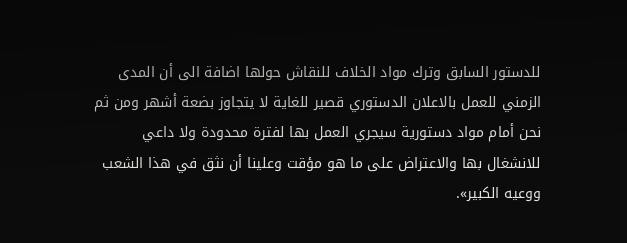للدستور السابق وترك مواد الخلاف للنقاش حولها اضافة الى أن المدى الزمني للعمل بالاعلان الدستوري قصير للغاية لا يتجاوز بضعة أشهر ومن ثم نحن أمام مواد دستورية سيجري العمل بها لفترة محدودة ولا داعي للانشغال بها والاعتراض على ما هو مؤقت وعلينا أن نثق في هذا الشعب ووعيه الكبير».